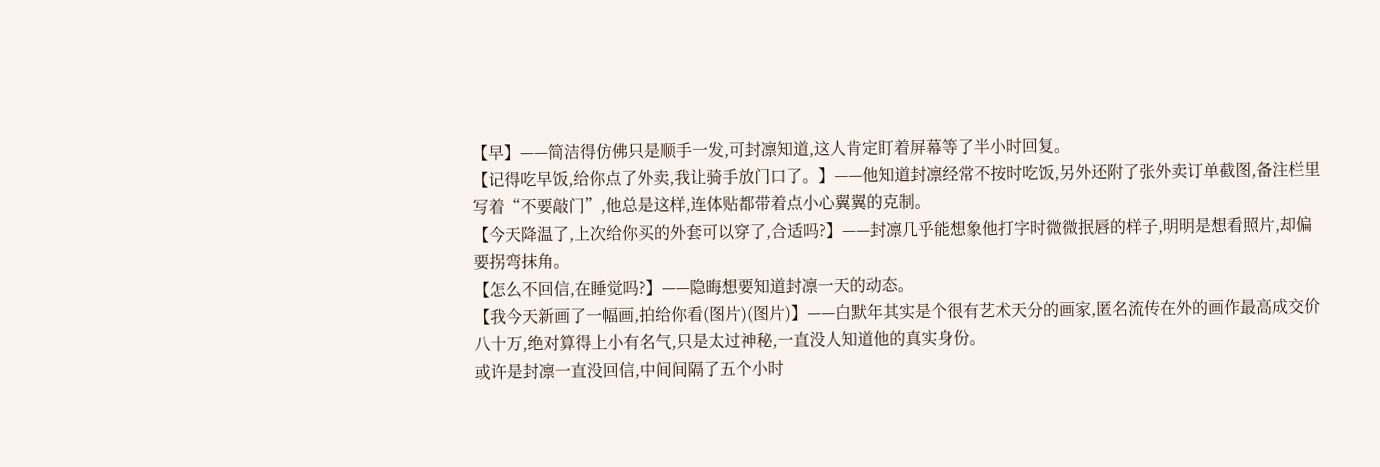【早】——简洁得仿佛只是顺手一发,可封凛知道,这人肯定盯着屏幕等了半小时回复。
【记得吃早饭,给你点了外卖,我让骑手放门口了。】——他知道封凛经常不按时吃饭,另外还附了张外卖订单截图,备注栏里写着“不要敲门”,他总是这样,连体贴都带着点小心翼翼的克制。
【今天降温了,上次给你买的外套可以穿了,合适吗?】——封凛几乎能想象他打字时微微抿唇的样子,明明是想看照片,却偏要拐弯抹角。
【怎么不回信,在睡觉吗?】——隐晦想要知道封凛一天的动态。
【我今天新画了一幅画,拍给你看(图片)(图片)】——白默年其实是个很有艺术天分的画家,匿名流传在外的画作最高成交价八十万,绝对算得上小有名气,只是太过神秘,一直没人知道他的真实身份。
或许是封凛一直没回信,中间间隔了五个小时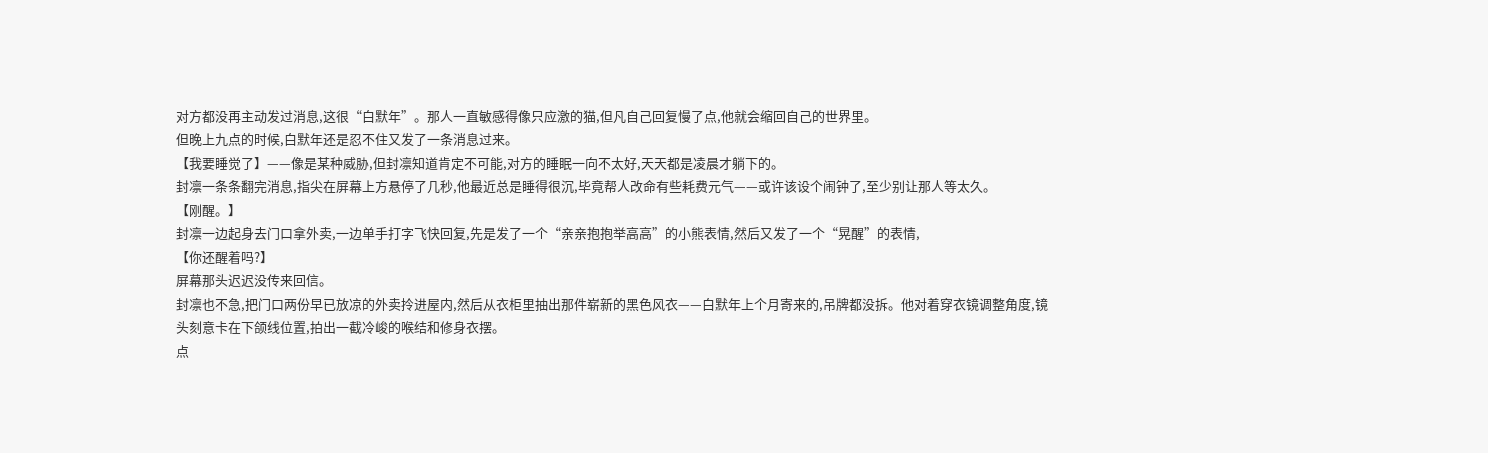对方都没再主动发过消息,这很“白默年”。那人一直敏感得像只应激的猫,但凡自己回复慢了点,他就会缩回自己的世界里。
但晚上九点的时候,白默年还是忍不住又发了一条消息过来。
【我要睡觉了】——像是某种威胁,但封凛知道肯定不可能,对方的睡眠一向不太好,天天都是凌晨才躺下的。
封凛一条条翻完消息,指尖在屏幕上方悬停了几秒,他最近总是睡得很沉,毕竟帮人改命有些耗费元气——或许该设个闹钟了,至少别让那人等太久。
【刚醒。】
封凛一边起身去门口拿外卖,一边单手打字飞快回复,先是发了一个“亲亲抱抱举高高”的小熊表情,然后又发了一个“晃醒”的表情,
【你还醒着吗?】
屏幕那头迟迟没传来回信。
封凛也不急,把门口两份早已放凉的外卖拎进屋内,然后从衣柜里抽出那件崭新的黑色风衣——白默年上个月寄来的,吊牌都没拆。他对着穿衣镜调整角度,镜头刻意卡在下颌线位置,拍出一截冷峻的喉结和修身衣摆。
点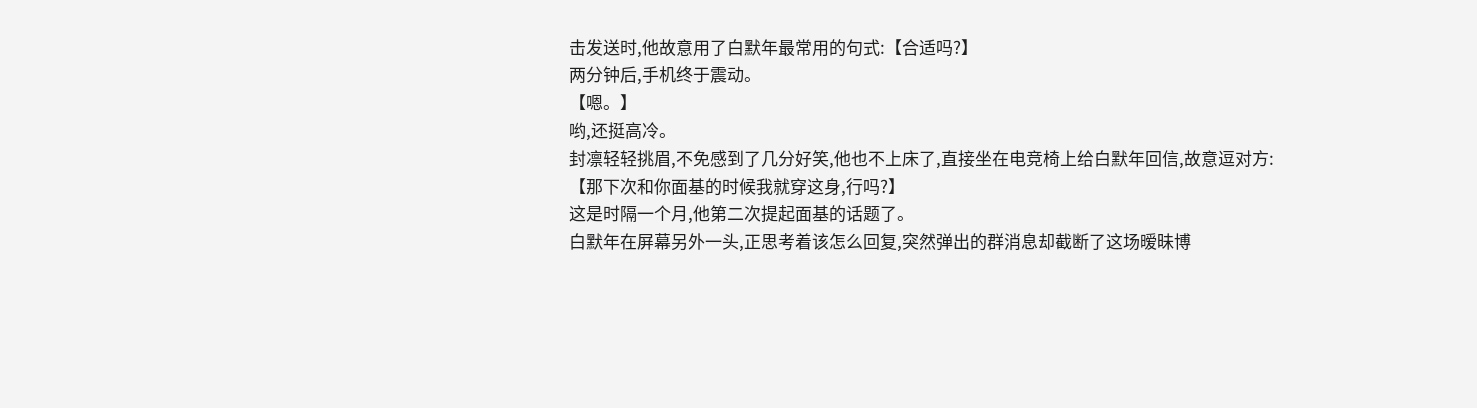击发送时,他故意用了白默年最常用的句式:【合适吗?】
两分钟后,手机终于震动。
【嗯。】
哟,还挺高冷。
封凛轻轻挑眉,不免感到了几分好笑,他也不上床了,直接坐在电竞椅上给白默年回信,故意逗对方:
【那下次和你面基的时候我就穿这身,行吗?】
这是时隔一个月,他第二次提起面基的话题了。
白默年在屏幕另外一头,正思考着该怎么回复,突然弹出的群消息却截断了这场暧昧博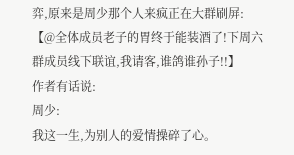弈,原来是周少那个人来疯正在大群刷屏:
【@全体成员老子的胃终于能装酒了!下周六群成员线下联谊,我请客,谁鸽谁孙子!!】
作者有话说:
周少:
我这一生,为别人的爱情操碎了心。